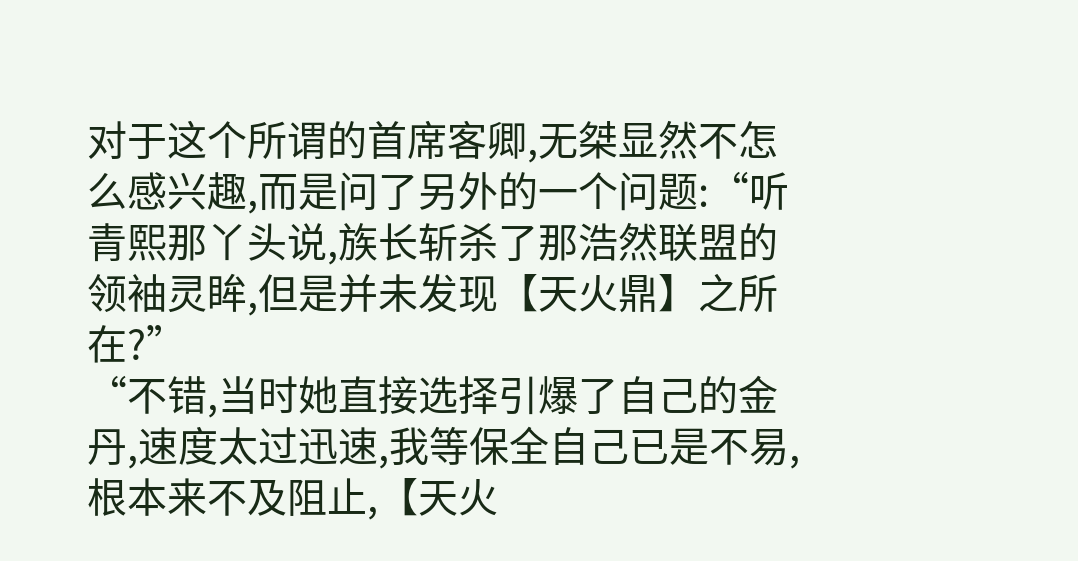对于这个所谓的首席客卿,无桀显然不怎么感兴趣,而是问了另外的一个问题:“听青熙那丫头说,族长斩杀了那浩然联盟的领袖灵眸,但是并未发现【天火鼎】之所在?”
“不错,当时她直接选择引爆了自己的金丹,速度太过迅速,我等保全自己已是不易,根本来不及阻止,【天火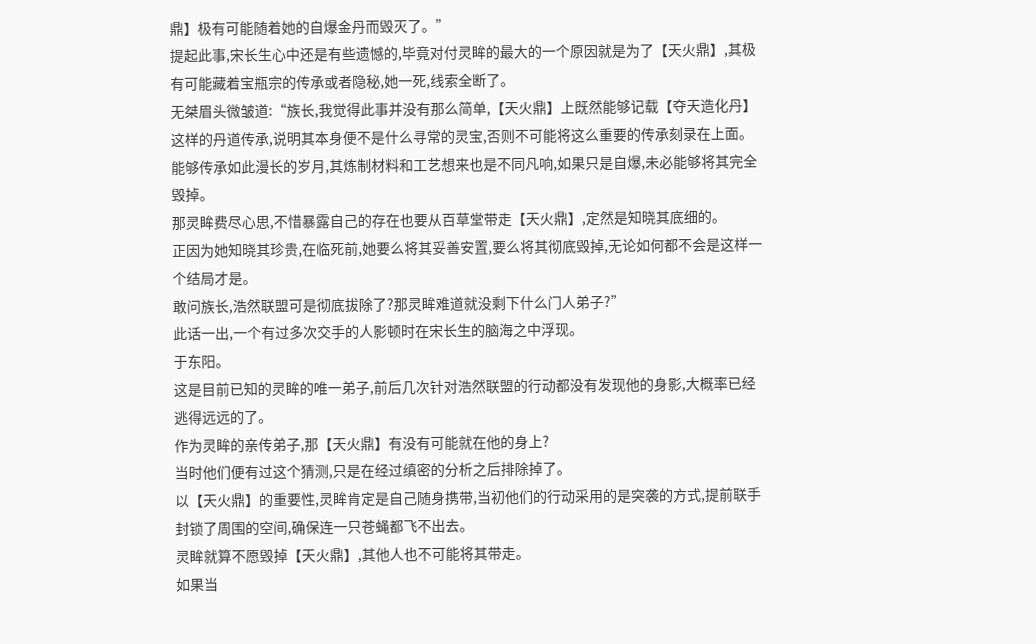鼎】极有可能随着她的自爆金丹而毁灭了。”
提起此事,宋长生心中还是有些遗憾的,毕竟对付灵眸的最大的一个原因就是为了【天火鼎】,其极有可能藏着宝瓶宗的传承或者隐秘,她一死,线索全断了。
无桀眉头微皱道:“族长,我觉得此事并没有那么简单,【天火鼎】上既然能够记载【夺天造化丹】这样的丹道传承,说明其本身便不是什么寻常的灵宝,否则不可能将这么重要的传承刻录在上面。
能够传承如此漫长的岁月,其炼制材料和工艺想来也是不同凡响,如果只是自爆,未必能够将其完全毁掉。
那灵眸费尽心思,不惜暴露自己的存在也要从百草堂带走【天火鼎】,定然是知晓其底细的。
正因为她知晓其珍贵,在临死前,她要么将其妥善安置,要么将其彻底毁掉,无论如何都不会是这样一个结局才是。
敢问族长,浩然联盟可是彻底拔除了?那灵眸难道就没剩下什么门人弟子?”
此话一出,一个有过多次交手的人影顿时在宋长生的脑海之中浮现。
于东阳。
这是目前已知的灵眸的唯一弟子,前后几次针对浩然联盟的行动都没有发现他的身影,大概率已经逃得远远的了。
作为灵眸的亲传弟子,那【天火鼎】有没有可能就在他的身上?
当时他们便有过这个猜测,只是在经过缜密的分析之后排除掉了。
以【天火鼎】的重要性,灵眸肯定是自己随身携带,当初他们的行动采用的是突袭的方式,提前联手封锁了周围的空间,确保连一只苍蝇都飞不出去。
灵眸就算不愿毁掉【天火鼎】,其他人也不可能将其带走。
如果当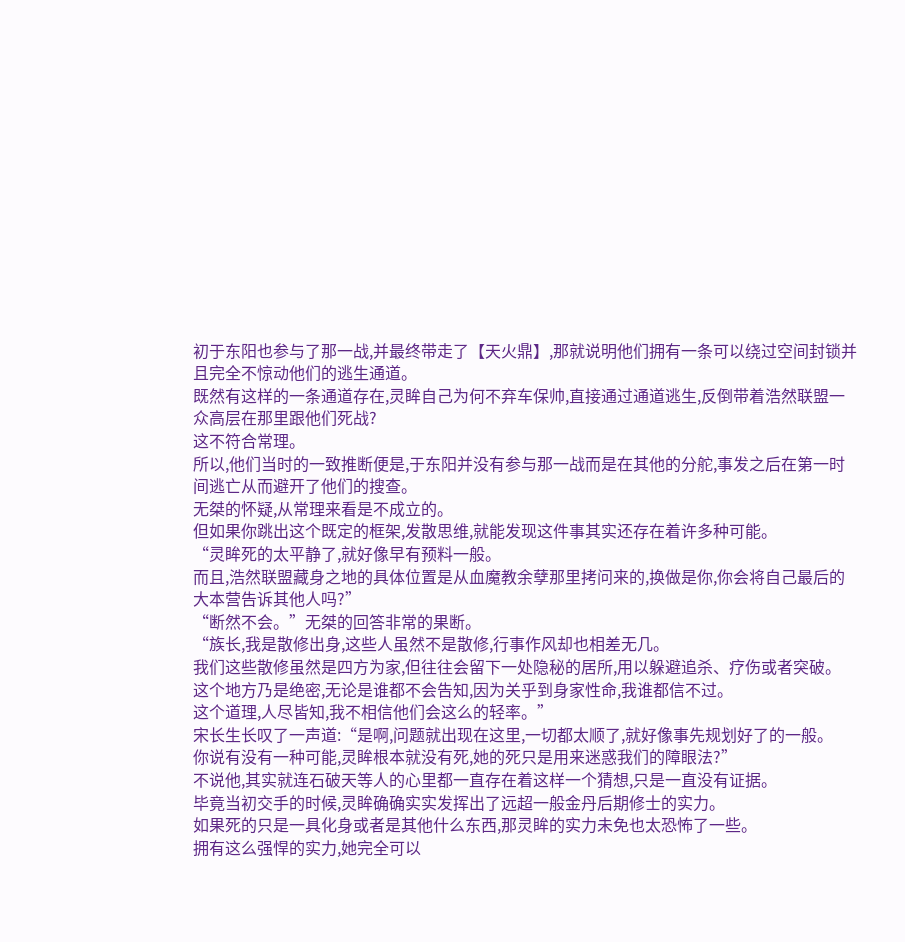初于东阳也参与了那一战,并最终带走了【天火鼎】,那就说明他们拥有一条可以绕过空间封锁并且完全不惊动他们的逃生通道。
既然有这样的一条通道存在,灵眸自己为何不弃车保帅,直接通过通道逃生,反倒带着浩然联盟一众高层在那里跟他们死战?
这不符合常理。
所以,他们当时的一致推断便是,于东阳并没有参与那一战而是在其他的分舵,事发之后在第一时间逃亡从而避开了他们的搜查。
无桀的怀疑,从常理来看是不成立的。
但如果你跳出这个既定的框架,发散思维,就能发现这件事其实还存在着许多种可能。
“灵眸死的太平静了,就好像早有预料一般。
而且,浩然联盟藏身之地的具体位置是从血魔教余孽那里拷问来的,换做是你,你会将自己最后的大本营告诉其他人吗?”
“断然不会。”无桀的回答非常的果断。
“族长,我是散修出身,这些人虽然不是散修,行事作风却也相差无几。
我们这些散修虽然是四方为家,但往往会留下一处隐秘的居所,用以躲避追杀、疗伤或者突破。
这个地方乃是绝密,无论是谁都不会告知,因为关乎到身家性命,我谁都信不过。
这个道理,人尽皆知,我不相信他们会这么的轻率。”
宋长生长叹了一声道:“是啊,问题就出现在这里,一切都太顺了,就好像事先规划好了的一般。
你说有没有一种可能,灵眸根本就没有死,她的死只是用来迷惑我们的障眼法?”
不说他,其实就连石破天等人的心里都一直存在着这样一个猜想,只是一直没有证据。
毕竟当初交手的时候,灵眸确确实实发挥出了远超一般金丹后期修士的实力。
如果死的只是一具化身或者是其他什么东西,那灵眸的实力未免也太恐怖了一些。
拥有这么强悍的实力,她完全可以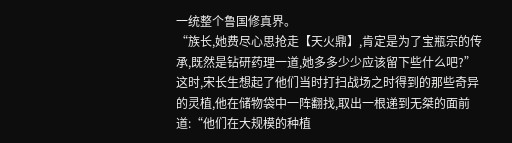一统整个鲁国修真界。
“族长,她费尽心思抢走【天火鼎】,肯定是为了宝瓶宗的传承,既然是钻研药理一道,她多多少少应该留下些什么吧?”
这时,宋长生想起了他们当时打扫战场之时得到的那些奇异的灵植,他在储物袋中一阵翻找,取出一根递到无桀的面前道:“他们在大规模的种植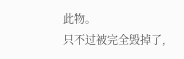此物。
只不过被完全毁掉了,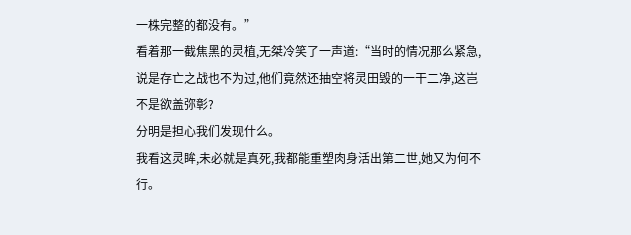一株完整的都没有。”
看着那一截焦黑的灵植,无桀冷笑了一声道:“当时的情况那么紧急,说是存亡之战也不为过,他们竟然还抽空将灵田毁的一干二净,这岂不是欲盖弥彰?
分明是担心我们发现什么。
我看这灵眸,未必就是真死,我都能重塑肉身活出第二世,她又为何不行。